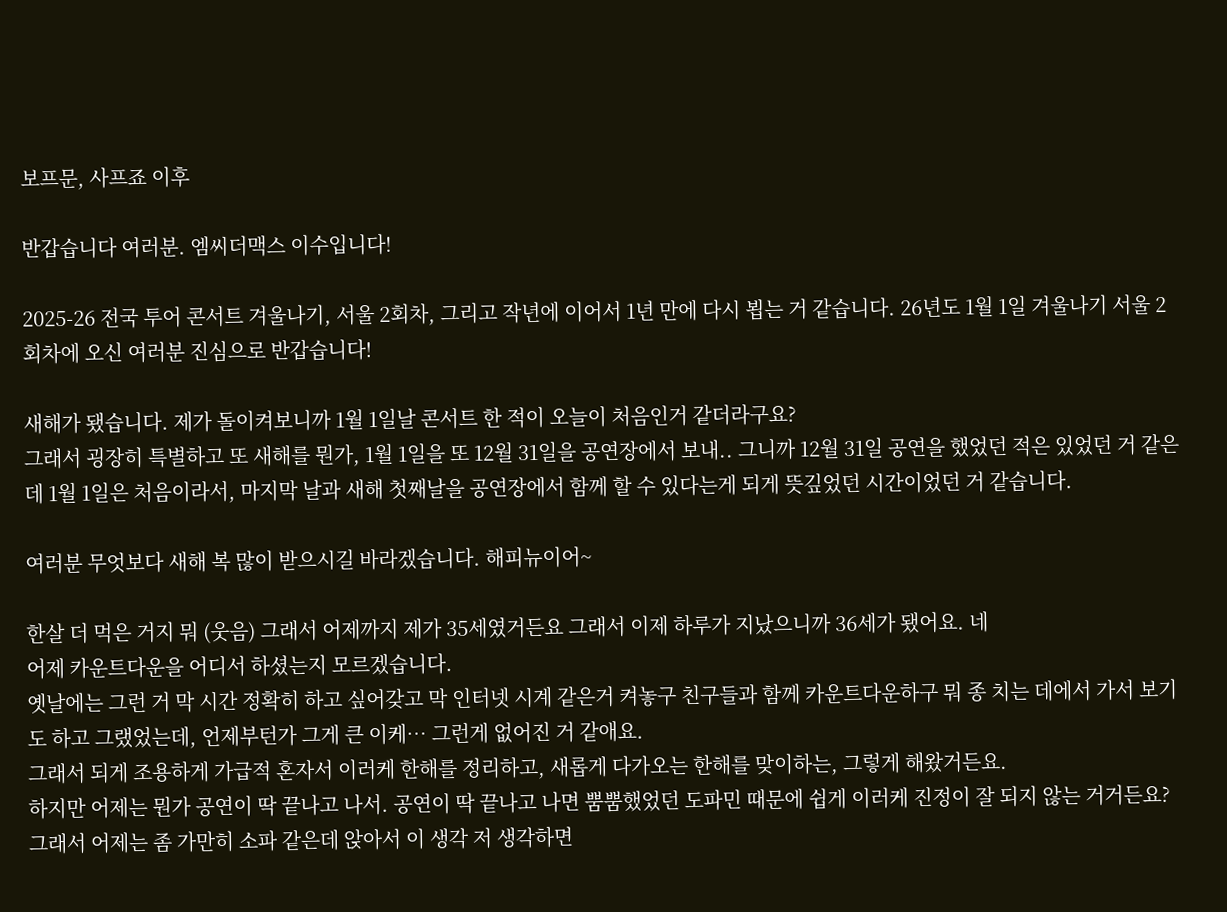보프문, 사프죠 이후

반갑습니다 여러분. 엠씨더맥스 이수입니다!

2025-26 전국 투어 콘서트 겨울나기, 서울 2회차, 그리고 작년에 이어서 1년 만에 다시 뵙는 거 같습니다. 26년도 1월 1일 겨울나기 서울 2회차에 오신 여러분 진심으로 반갑습니다!

새해가 됐습니다. 제가 돌이켜보니까 1월 1일날 콘서트 한 적이 오늘이 처음인거 같더라구요?
그래서 굉장히 특별하고 또 새해를 뭔가, 1월 1일을 또 12월 31일을 공연장에서 보내.. 그니까 12월 31일 공연을 했었던 적은 있었던 거 같은데 1월 1일은 처음이라서, 마지막 날과 새해 첫째날을 공연장에서 함께 할 수 있다는게 되게 뜻깊었던 시간이었던 거 같습니다.

여러분 무엇보다 새해 복 많이 받으시길 바라겠습니다. 해피뉴이어~

한살 더 먹은 거지 뭐 (웃음) 그래서 어제까지 제가 35세였거든요 그래서 이제 하루가 지났으니까 36세가 됐어요. 네
어제 카운트다운을 어디서 하셨는지 모르겠습니다.
옛날에는 그런 거 막 시간 정확히 하고 싶어갖고 막 인터넷 시계 같은거 켜놓구 친구들과 함께 카운트다운하구 뭐 종 치는 데에서 가서 보기도 하고 그랬었는데, 언제부턴가 그게 큰 이케… 그런게 없어진 거 같애요.
그래서 되게 조용하게 가급적 혼자서 이러케 한해를 정리하고, 새롭게 다가오는 한해를 맞이하는, 그렇게 해왔거든요.
하지만 어제는 뭔가 공연이 딱 끝나고 나서. 공연이 딱 끝나고 나면 뿜뿜했었던 도파민 때문에 쉽게 이러케 진정이 잘 되지 않는 거거든요?
그래서 어제는 좀 가만히 소파 같은데 앉아서 이 생각 저 생각하면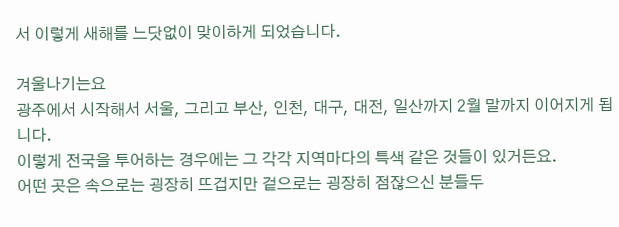서 이렇게 새해를 느닷없이 맞이하게 되었습니다.

겨울나기는요
광주에서 시작해서 서울, 그리고 부산, 인천, 대구, 대전, 일산까지 2월 말까지 이어지게 됩니다.
이렇게 전국을 투어하는 경우에는 그 각각 지역마다의 특색 같은 것들이 있거든요.
어떤 곳은 속으로는 굉장히 뜨겁지만 겉으로는 굉장히 점잖으신 분들두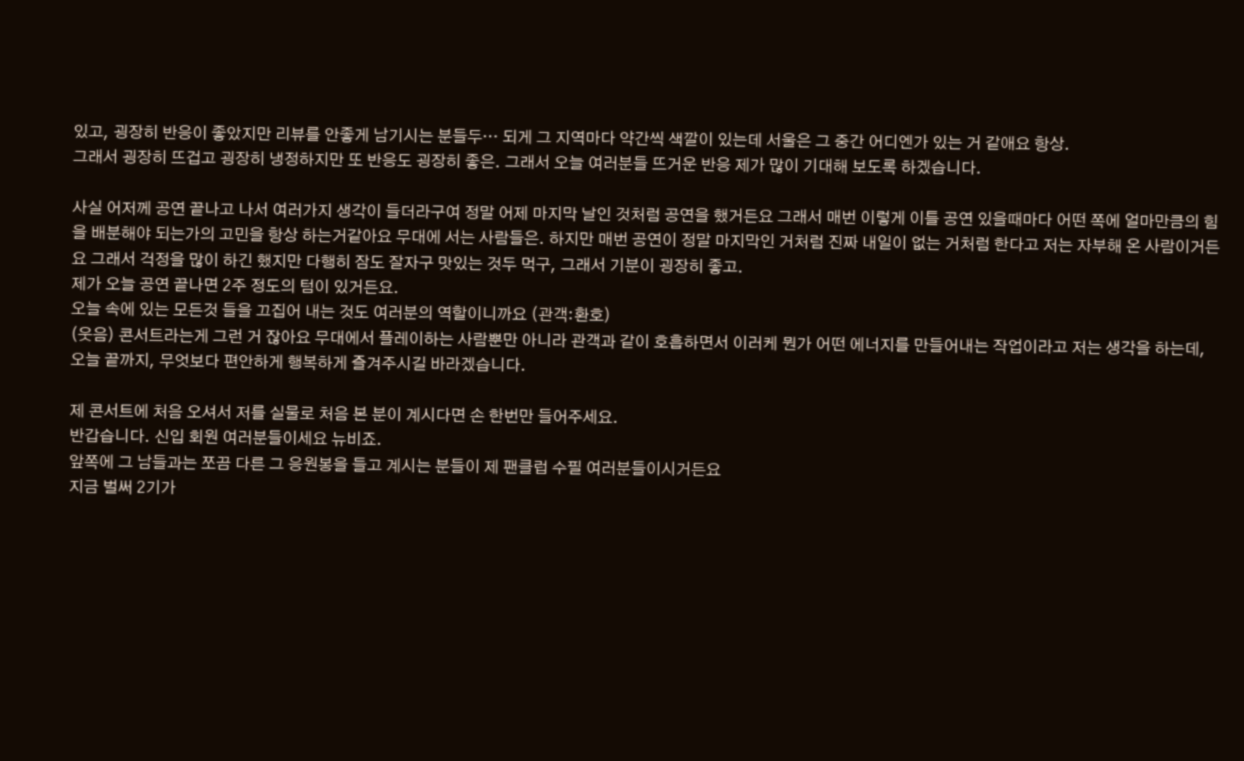있고, 굉장히 반응이 좋았지만 리뷰를 안좋게 남기시는 분들두… 되게 그 지역마다 약간씩 색깔이 있는데 서울은 그 중간 어디엔가 있는 거 같애요 항상.
그래서 굉장히 뜨겁고 굉장히 냉정하지만 또 반응도 굉장히 좋은. 그래서 오늘 여러분들 뜨거운 반응 제가 많이 기대해 보도록 하겠습니다.

사실 어저께 공연 끝나고 나서 여러가지 생각이 들더라구여 정말 어제 마지막 날인 것처럼 공연을 했거든요 그래서 매번 이렇게 이틀 공연 있을때마다 어떤 쪽에 얼마만큼의 힘을 배분해야 되는가의 고민을 항상 하는거같아요 무대에 서는 사람들은. 하지만 매번 공연이 정말 마지막인 거처럼 진짜 내일이 없는 거처럼 한다고 저는 자부해 온 사람이거든요 그래서 걱정을 많이 하긴 했지만 다행히 잠도 잘자구 맛있는 것두 먹구, 그래서 기분이 굉장히 좋고.
제가 오늘 공연 끝나면 2주 정도의 텀이 있거든요.
오늘 속에 있는 모든것 들을 끄집어 내는 것도 여러분의 역할이니까요 (관객:환호)
(웃음) 콘서트라는게 그런 거 잖아요 무대에서 플레이하는 사람뿐만 아니라 관객과 같이 호흡하면서 이러케 뭔가 어떤 에너지를 만들어내는 작업이라고 저는 생각을 하는데, 오늘 끝까지, 무엇보다 편안하게 행복하게 즐겨주시길 바라겠습니다.

제 콘서트에 처음 오셔서 저를 실물로 처음 본 분이 계시다면 손 한번만 들어주세요.
반갑습니다. 신입 회원 여러분들이세요 뉴비죠.
앞쪽에 그 남들과는 쪼끔 다른 그 응원봉을 들고 계시는 분들이 제 팬클럽 수필 여러분들이시거든요
지금 벌써 2기가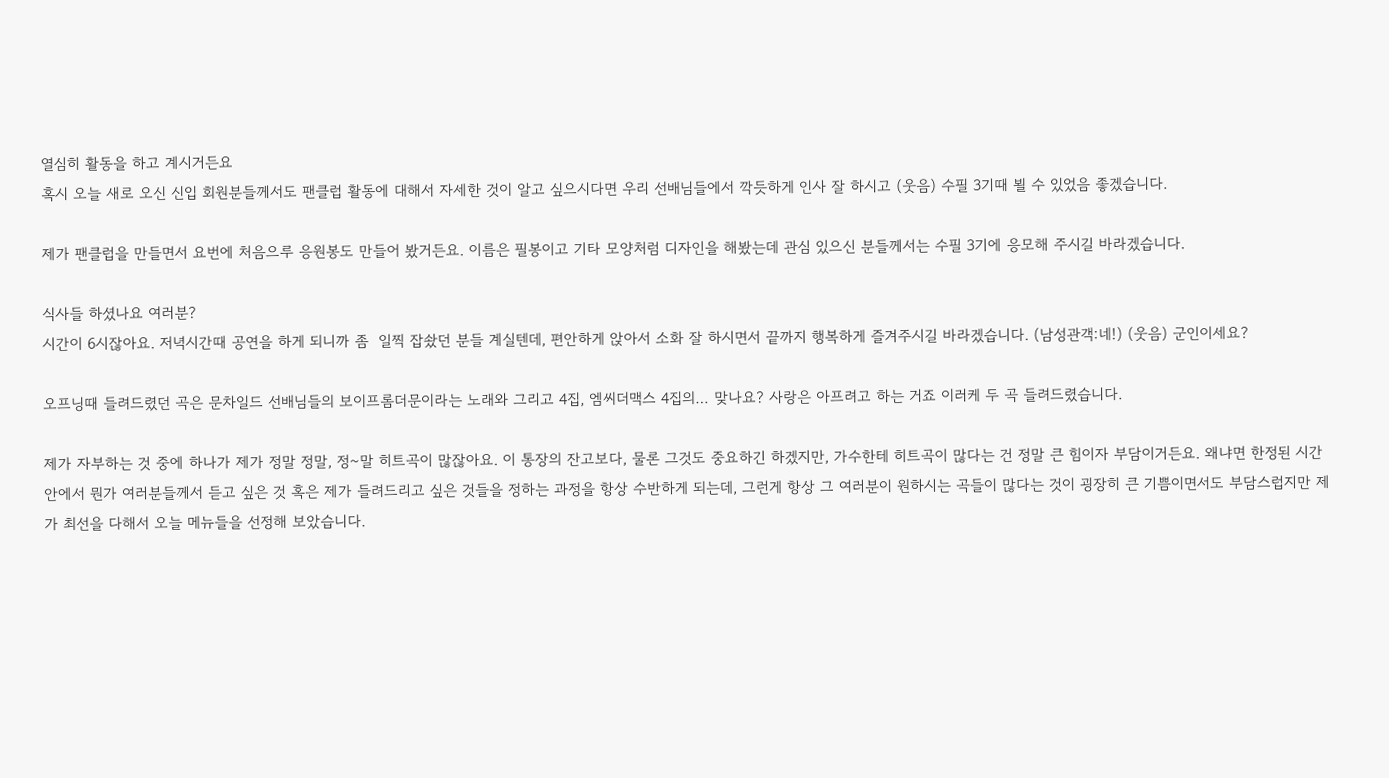열심히 활동을 하고 계시거든요
혹시 오늘 새로 오신 신입 회원분들께서도 팬클럽 활동에 대해서 자세한 것이 알고 싶으시다면 우리 선배님들에서 깍듯하게 인사 잘 하시고 (웃음) 수필 3기때 뵐 수 있었음 좋겠습니다.

제가 팬클럽을 만들면서 요번에 처음으루 응원봉도 만들어 봤거든요. 이름은 필봉이고 기타 모양처럼 디자인을 해봤는데 관심 있으신 분들께서는 수필 3기에 응모해 주시길 바라겠습니다.

식사들 하셨나요 여러분?
시간이 6시잖아요. 저녁시간때 공연을 하게 되니까 좀  일찍 잡솼던 분들 계실텐데, 편안하게 앉아서 소화 잘 하시면서 끝까지 행복하게 즐겨주시길 바라겠습니다. (남성관객:네!) (웃음) 군인이세요?

오프닝때 들려드렸던 곡은 문차일드 선배님들의 보이프롬더문이라는 노래와 그리고 4집, 엠씨더맥스 4집의… 맞나요? 사랑은 아프려고 하는 거죠 이러케 두 곡 들려드렸습니다.

제가 자부하는 것 중에 하나가 제가 정말 정말, 정~말 히트곡이 많잖아요. 이 통장의 잔고보다, 물론 그것도 중요하긴 하겠지만, 가수한테 히트곡이 많다는 건 정말 큰 힘이자 부담이거든요. 왜냐면 한정된 시간 안에서 뭔가 여러분들께서 듣고 싶은 것 혹은 제가 들려드리고 싶은 것들을 정하는 과정을 항상 수반하게 되는데, 그런게 항상 그 여러분이 원하시는 곡들이 많다는 것이 굉장히 큰 기쁨이면서도 부담스럽지만 제가 최선을 다해서 오늘 메뉴들을 선정해 보았습니다.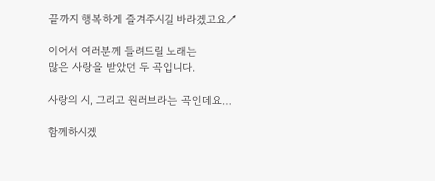끝까지 행복하게 즐겨주시길 바라겠고요↗

이어서 여러분께 들려드릴 노래는
많은 사랑을 받았던 두 곡입니다.

사랑의 시, 그리고 원러브라는 곡인데요…

함께하시겠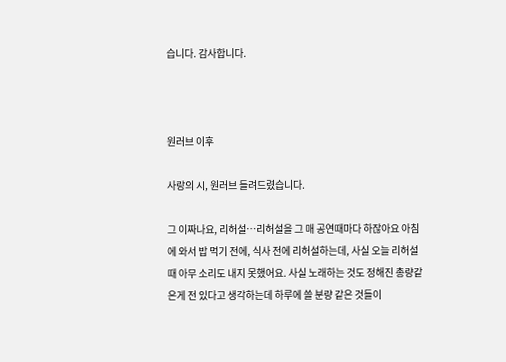습니다. 감사합니다.



원러브 이후

사랑의 시, 원러브 들려드렸습니다.

그 이짜나요, 리허설…리허설을 그 매 공연때마다 하잖아요 아침에 와서 밥 먹기 전에, 식사 전에 리허설하는데, 사실 오늘 리허설때 아무 소리도 내지 못했어요. 사실 노래하는 것도 정해진 총량같은게 전 있다고 생각하는데 하루에 쓸 분량 같은 것들이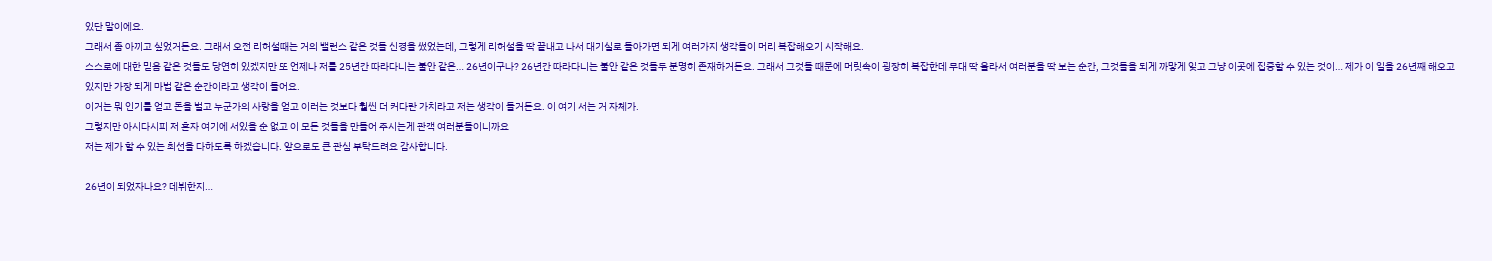있단 말이에요.
그래서 좀 아끼고 싶었거든요. 그래서 오전 리허설때는 거의 밸런스 같은 것들 신경을 썼었는데, 그렇게 리허설을 딱 끝내고 나서 대기실로 돌아가면 되게 여러가지 생각들이 머리 복잡해오기 시작해요.
스스로에 대한 믿음 같은 것들도 당연히 있겠지만 또 언제나 저를 25년간 따라다니는 불안 같은… 26년이구나? 26년간 따라다니는 불안 같은 것들두 분명히 존재하거든요. 그래서 그것들 때문에 머릿속이 굉장히 복잡한데 무대 딱 올라서 여러분을 딱 보는 순간, 그것들을 되게 까맣게 잊고 그냥 이곳에 집중할 수 있는 것이… 제가 이 일을 26년째 해오고 있지만 가장 되게 마법 같은 순간이라고 생각이 들어요.
이거는 뭐 인기를 얻고 돈을 벌고 누군가의 사랑을 얻고 이러는 것보다 훨씬 더 커다란 가치라고 저는 생각이 들거든요. 이 여기 서는 거 자체가.
그렇지만 아시다시피 저 혼자 여기에 서있을 순 없고 이 모든 것들을 만들어 주시는게 관객 여러분들이니까요
저는 제가 할 수 있는 최선을 다하도록 하겠습니다. 앞으로도 큰 관심 부탁드려요 감사합니다.

26년이 되었자나요? 데뷔한지…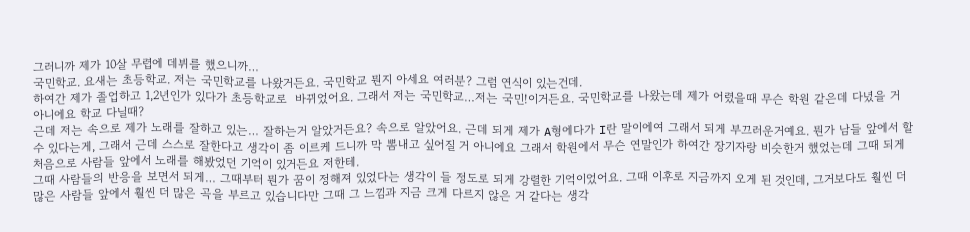그러니까 제가 10살 무렵에 데뷔를 했으니까…
국민학교. 요새는 초등학교. 저는 국민학교를 나왔거든요. 국민학교 뭔지 아세요 여러분? 그럼 연식이 있는건데.
하여간 제가 졸업하고 1,2년인가 있다가 초등학교로  바뀌었어요. 그래서 저는 국민학교…저는 국민!이거든요. 국민학교를 나왔는데 제가 어렸을때 무슨 학원 같은데 다녔을 거 아니에요 학교 다닐때?
근데 저는 속으로 제가 노래를 잘하고 있는… 잘하는거 알았거든요? 속으로 알았어요. 근데 되게 제가 A형에다가 I란 말이에여 그래서 되게 부끄러운거예요. 뭔가 남들 앞에서 할 수 있다는게, 그래서 근데 스스로 잘한다고 생각이 좀 이르케 드니까 막 뽐내고 싶어질 거 아니에요 그래서 학원에서 무슨 연말인가 하여간 장기자랑 비슷한거 했었는데 그때 되게 처음으로 사람들 앞에서 노래를 해봤었던 기억이 있거든요 저한테.
그때 사람들의 반응을 보면서 되게… 그때부터 뭔가 꿈이 정해져 있었다는 생각이 들 정도로 되게 강렬한 기억이었어요. 그때 이후로 지금까지 오게 된 것인데, 그거보다도 훨씬 더 많은 사람들 앞에서 훨씬 더 많은 곡을 부르고 있습니다만 그때 그 느낌과 지금 크게 다르지 않은 거 같다는 생각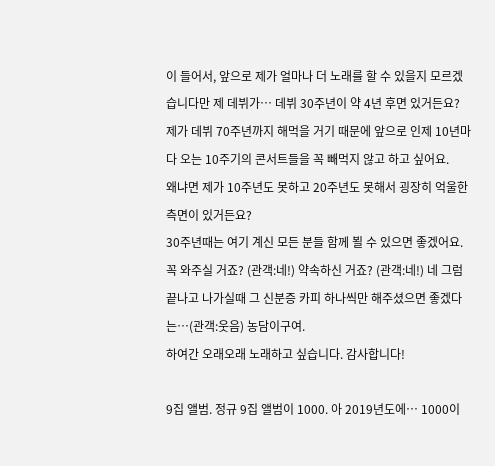이 들어서, 앞으로 제가 얼마나 더 노래를 할 수 있을지 모르겠습니다만 제 데뷔가… 데뷔 30주년이 약 4년 후면 있거든요? 제가 데뷔 70주년까지 해먹을 거기 때문에 앞으로 인제 10년마다 오는 10주기의 콘서트들을 꼭 빼먹지 않고 하고 싶어요.
왜냐면 제가 10주년도 못하고 20주년도 못해서 굉장히 억울한 측면이 있거든요?
30주년때는 여기 계신 모든 분들 함께 뵐 수 있으면 좋겠어요. 꼭 와주실 거죠? (관객:네!) 약속하신 거죠? (관객:네!) 네 그럼 끝나고 나가실때 그 신분증 카피 하나씩만 해주셨으면 좋겠다는…(관객:웃음) 농담이구여.
하여간 오래오래 노래하고 싶습니다. 감사합니다!

9집 앨범. 정규 9집 앨범이 1000. 아 2019년도에… 1000이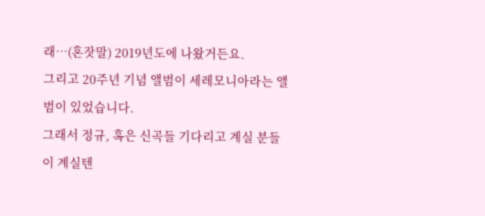래…(혼잣말) 2019년도에 나왔거든요.
그리고 20주년 기념 앨범이 세레모니아라는 앨범이 있었습니다.
그래서 정규, 혹은 신곡들 기다리고 계실 분들이 계실텐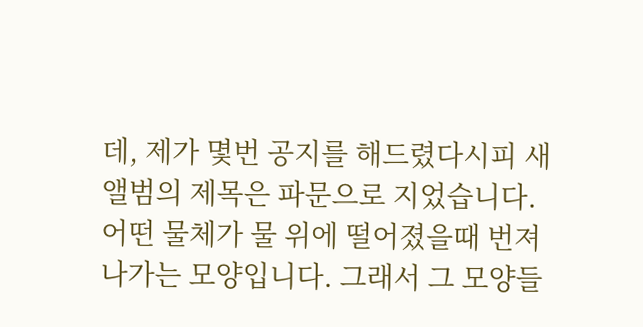데, 제가 몇번 공지를 해드렸다시피 새 앨범의 제목은 파문으로 지었습니다.
어떤 물체가 물 위에 떨어졌을때 번져나가는 모양입니다. 그래서 그 모양들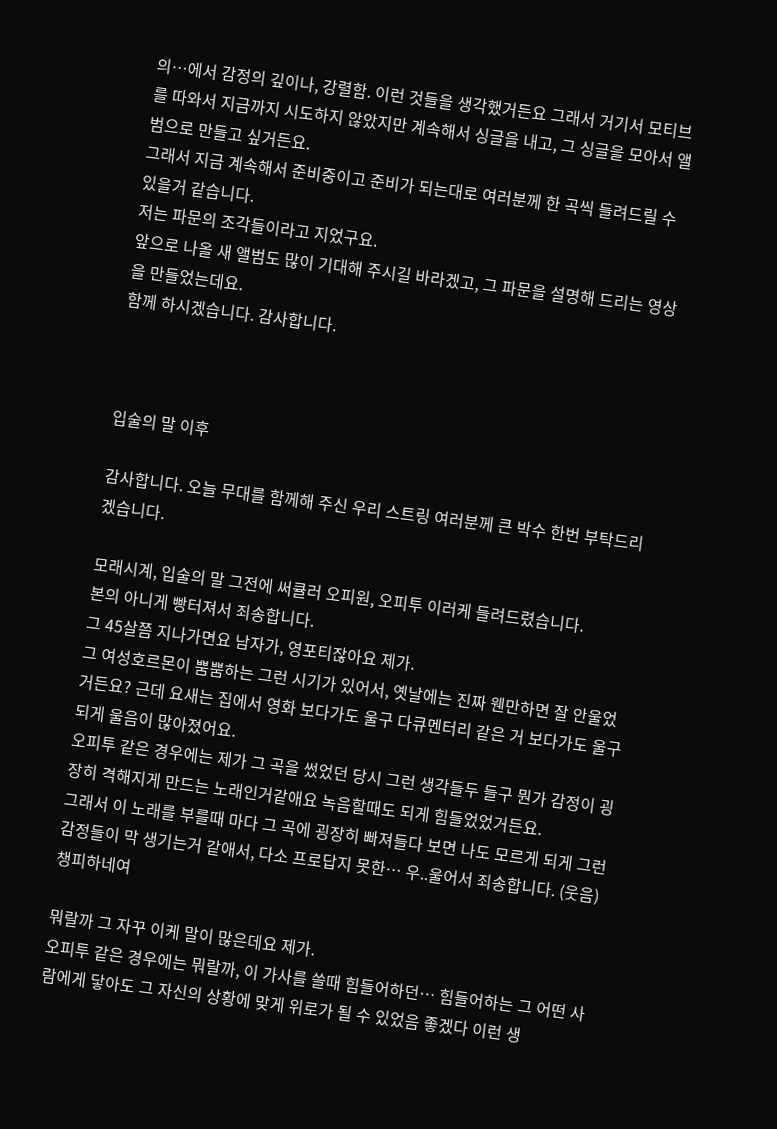의…에서 감정의 깊이나, 강렬함. 이런 것들을 생각했거든요 그래서 거기서 모티브를 따와서 지금까지 시도하지 않았지만 계속해서 싱글을 내고, 그 싱글을 모아서 앨범으로 만들고 싶거든요.
그래서 지금 계속해서 준비중이고 준비가 되는대로 여러분께 한 곡씩 들려드릴 수 있을거 같습니다.
저는 파문의 조각들이라고 지었구요.
앞으로 나올 새 앨범도 많이 기대해 주시길 바라겠고, 그 파문을 설명해 드리는 영상을 만들었는데요.
함께 하시겠습니다. 감사합니다.



입술의 말 이후

감사합니다. 오늘 무대를 함께해 주신 우리 스트링 여러분께 큰 박수 한번 부탁드리겠습니다.

모래시계, 입술의 말 그전에 써큘러 오피원, 오피투 이러케 들려드렸습니다.
본의 아니게 빵터져서 죄송합니다.
그 45살쯤 지나가면요 남자가, 영포티잖아요 제가.
그 여성호르몬이 뿜뿜하는 그런 시기가 있어서, 옛날에는 진짜 웬만하면 잘 안울었거든요? 근데 요새는 집에서 영화 보다가도 울구 다큐멘터리 같은 거 보다가도 울구 되게 울음이 많아졌어요.
오피투 같은 경우에는 제가 그 곡을 썼었던 당시 그런 생각들두 들구 뭔가 감정이 굉장히 격해지게 만드는 노래인거같애요 녹음할때도 되게 힘들었었거든요.
그래서 이 노래를 부를때 마다 그 곡에 굉장히 빠져들다 보면 나도 모르게 되게 그런 감정들이 막 생기는거 같애서, 다소 프로답지 못한… 우..울어서 죄송합니다. (웃음) 챙피하네여

뭐랄까 그 자꾸 이케 말이 많은데요 제가.
오피투 같은 경우에는 뭐랄까, 이 가사를 쓸때 힘들어하던… 힘들어하는 그 어떤 사람에게 닿아도 그 자신의 상황에 맞게 위로가 될 수 있었음 좋겠다 이런 생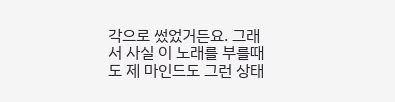각으로 썼었거든요. 그래서 사실 이 노래를 부를때도 제 마인드도 그런 상태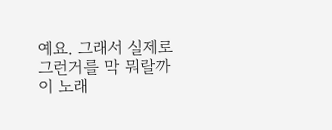예요. 그래서 실제로 그런거를 막 뭐랄까 이 노래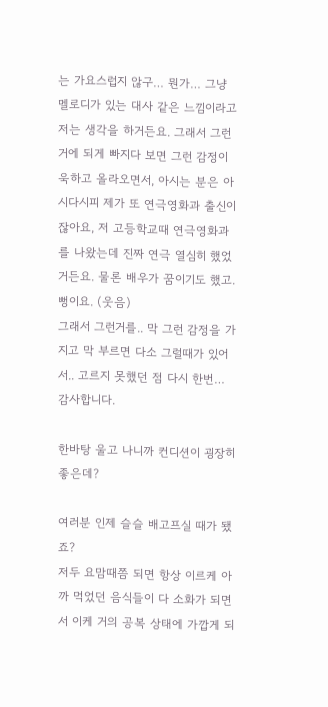는 가요스럽지 않구… 뭔가… 그냥 멜로디가 있는 대사 같은 느낌이라고 저는 생각을 하거든요. 그래서 그런 거에 되게 빠지다 보면 그런 감정이 욱하고 올라오면서, 아시는 분은 아시다시피 제가 또 연극영화과 출신이잖아요, 저 고등학교때 연극영화과를 나왔는데 진짜 연극 열심히 했었거든요. 물론 배우가 꿈이기도 했고. 뻥이요. (웃음)
그래서 그런거를.. 막 그런 감정을 가지고 막 부르면 다소 그럴때가 있어서.. 고르지 못했던 점 다시 한번…
감사합니다.

한바탕 울고 나니까 컨디션이 굉장히 좋은데?

여러분 인제 슬슬 배고프실 때가 됐죠?
저두 요맘때쯤 되면 항상 이르케 아까 먹었던 음식들이 다 소화가 되면서 이케 거의 공복 상태에 가깝게 되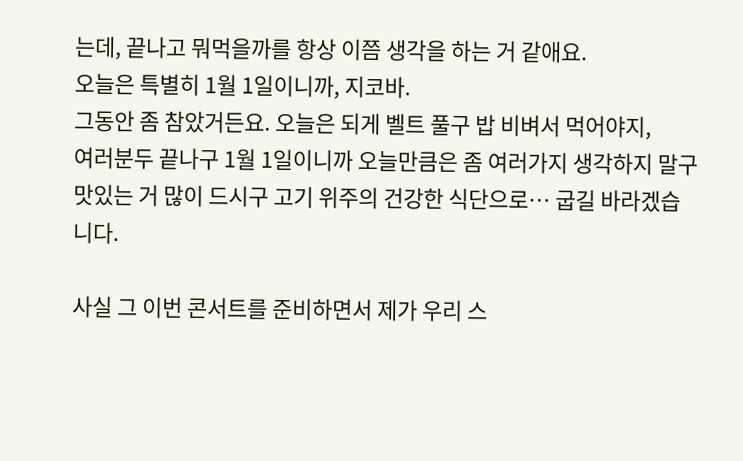는데, 끝나고 뭐먹을까를 항상 이쯤 생각을 하는 거 같애요.
오늘은 특별히 1월 1일이니까, 지코바.
그동안 좀 참았거든요. 오늘은 되게 벨트 풀구 밥 비벼서 먹어야지,
여러분두 끝나구 1월 1일이니까 오늘만큼은 좀 여러가지 생각하지 말구 맛있는 거 많이 드시구 고기 위주의 건강한 식단으로… 굽길 바라겠습니다.

사실 그 이번 콘서트를 준비하면서 제가 우리 스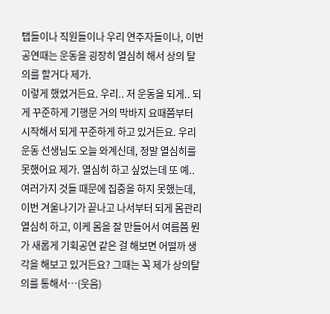탭들이나 직원들이나 우리 연주자들이나, 이번 공연때는 운동을 굉장히 열심히 해서 상의 탈의를 할거다 제가.
이렇게 했었거든요. 우리.. 저 운동을 되게.. 되게 꾸준하게 기행문 거의 막바지 요때쯤부터 시작해서 되게 꾸준하게 하고 있거든요. 우리 운동 선생님도 오늘 와계신데, 정말 열심히를 못했어요 제가. 열심히 하고 싶었는데 또 예.. 여러가지 것들 때문에 집중을 하지 못했는데, 이번 겨울나기가 끝나고 나서부터 되게 몸관리 열심히 하고, 이케 몸을 잘 만들어서 여름쯤 뭔가 새롭게 기획공연 같은 걸 해보면 어떨까 생각을 해보고 있거든요? 그때는 꼭 제가 상의탈의를 통해서…(웃음)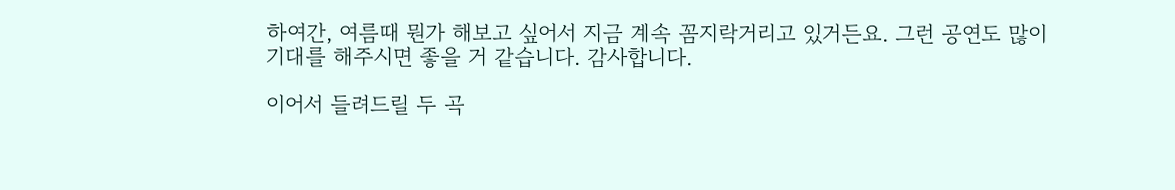하여간, 여름때 뭔가 해보고 싶어서 지금 계속 꼼지락거리고 있거든요. 그런 공연도 많이 기대를 해주시면 좋을 거 같습니다. 감사합니다.

이어서 들려드릴 두 곡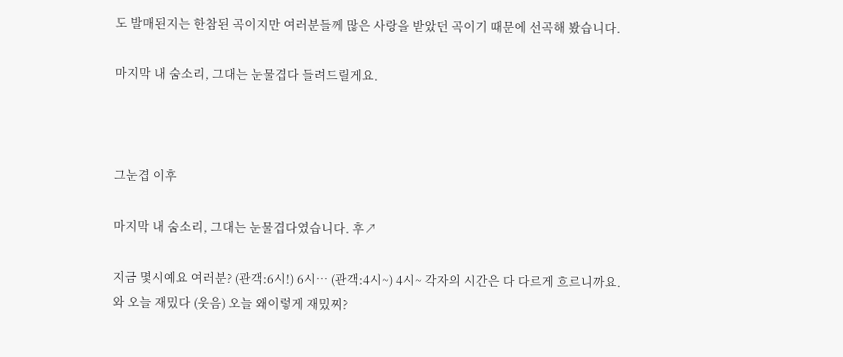도 발매된지는 한참된 곡이지만 여러분들께 많은 사랑을 받았던 곡이기 때문에 선곡해 봤습니다.

마지막 내 숨소리, 그대는 눈물겹다 들려드릴게요.



그눈겹 이후

마지막 내 숨소리, 그대는 눈물겹다였습니다. 후↗

지금 몇시예요 여러분? (관객:6시!) 6시… (관객:4시~) 4시~ 각자의 시간은 다 다르게 흐르니까요.
와 오늘 재밌다 (웃음) 오늘 왜이렇게 재밌찌?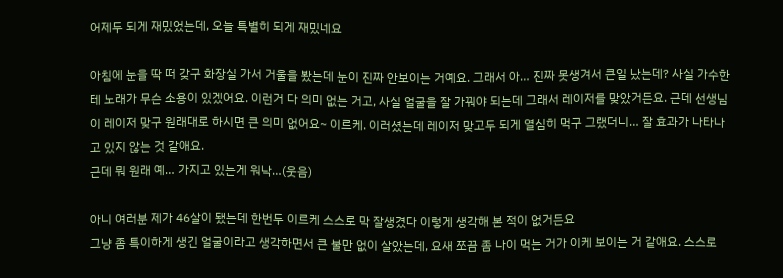어제두 되게 재밌었는데, 오늘 특별히 되게 재밌네요

아침에 눈을 딱 떠 갖구 화장실 가서 거울을 봤는데 눈이 진짜 안보이는 거예요. 그래서 아… 진짜 못생겨서 큰일 났는데? 사실 가수한테 노래가 무슨 소용이 있겠어요. 이런거 다 의미 없는 거고, 사실 얼굴을 잘 가꿔야 되는데 그래서 레이저를 맞았거든요. 근데 선생님이 레이저 맞구 원래대로 하시면 큰 의미 없어요~ 이르케. 이러셨는데 레이저 맞고두 되게 열심히 먹구 그랬더니… 잘 효과가 나타나고 있지 않는 것 같애요.
근데 뭐 원래 예… 가지고 있는게 워낙…(웃음)

아니 여러분 제가 46살이 됐는데 한번두 이르케 스스로 막 잘생겼다 이렇게 생각해 본 적이 없거든요
그냥 좀 특이하게 생긴 얼굴이라고 생각하면서 큰 불만 없이 살았는데, 요새 쪼끔 좀 나이 먹는 거가 이케 보이는 거 같애요. 스스로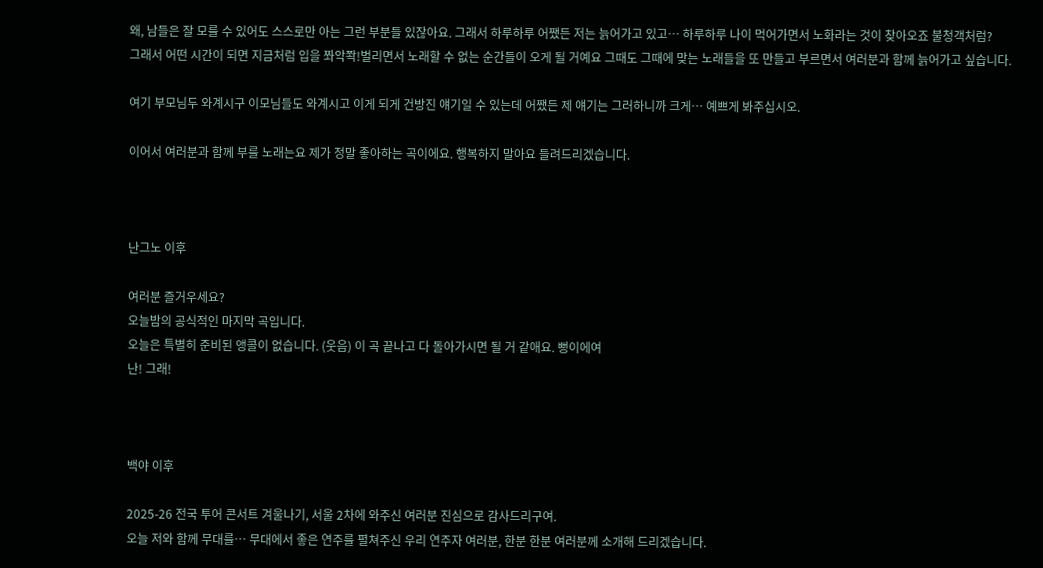왜, 남들은 잘 모를 수 있어도 스스로만 아는 그런 부분들 있잖아요. 그래서 하루하루 어쨌든 저는 늙어가고 있고… 하루하루 나이 먹어가면서 노화라는 것이 찾아오죠 불청객처럼?
그래서 어떤 시간이 되면 지금처럼 입을 쫘악쫙!벌리면서 노래할 수 없는 순간들이 오게 될 거예요 그때도 그때에 맞는 노래들을 또 만들고 부르면서 여러분과 함께 늙어가고 싶습니다.

여기 부모님두 와계시구 이모님들도 와계시고 이게 되게 건방진 얘기일 수 있는데 어쨌든 제 얘기는 그러하니까 크게… 예쁘게 봐주십시오.

이어서 여러분과 함께 부를 노래는요 제가 정말 좋아하는 곡이에요. 행복하지 말아요 들려드리겠습니다.



난그노 이후

여러분 즐거우세요?
오늘밤의 공식적인 마지막 곡입니다.
오늘은 특별히 준비된 앵콜이 없습니다. (웃음) 이 곡 끝나고 다 돌아가시면 될 거 같애요. 뻥이에여
난! 그래!



백야 이후

2025-26 전국 투어 콘서트 겨울나기, 서울 2차에 와주신 여러분 진심으로 감사드리구여.
오늘 저와 함께 무대를… 무대에서 좋은 연주를 펼쳐주신 우리 연주자 여러분, 한분 한분 여러분께 소개해 드리겠습니다.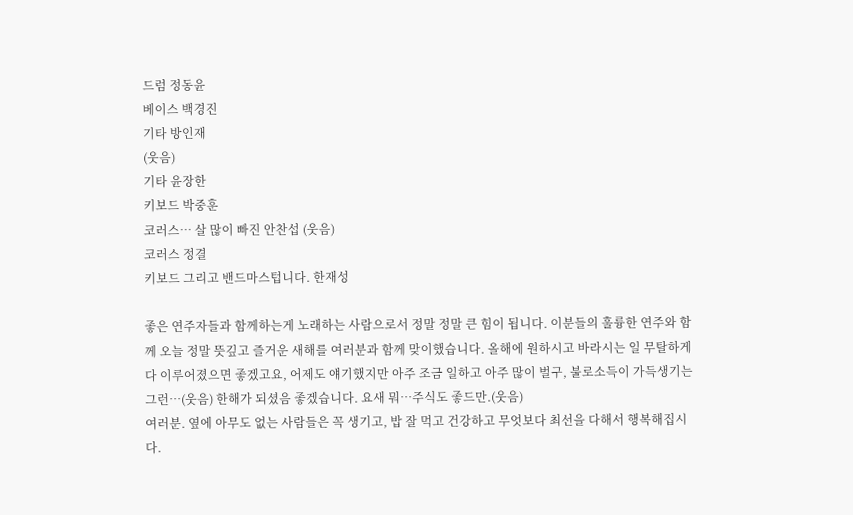드럼 정동윤
베이스 백경진
기타 방인재
(웃음)
기타 윤장한
키보드 박중훈
코러스… 살 많이 빠진 안찬섭 (웃음)
코러스 정결
키보드 그리고 밴드마스텁니다. 한재성

좋은 연주자들과 함께하는게 노래하는 사람으로서 정말 정말 큰 힘이 됩니다. 이분들의 훌륭한 연주와 함께 오늘 정말 뜻깊고 즐거운 새해를 여러분과 함께 맞이했습니다. 올해에 원하시고 바라시는 일 무탈하게 다 이루어졌으면 좋겠고요, 어제도 얘기했지만 아주 조금 일하고 아주 많이 벌구, 불로소득이 가득생기는 그런…(웃음) 한해가 되셨음 좋겠습니다. 요새 뭐…주식도 좋드만.(웃음)
여러분. 옆에 아무도 없는 사람들은 꼭 생기고, 밥 잘 먹고 건강하고 무엇보다 최선을 다해서 행복해집시다.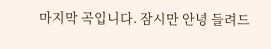마지막 곡입니다. 잠시만 안녕 들려드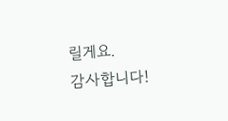릴게요.
감사합니다!